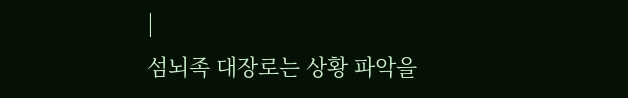|
섬뇌족 대장로는 상황 파악을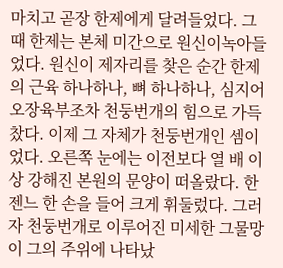마치고 곧장 한제에게 달려들었다. 그 때 한제는 본체 미간으로 원신이녹아들었다. 원신이 제자리를 찾은 순간 한제의 근육 하나하나, 뼈 하나하나, 심지어 오장육부조차 천둥번개의 힘으로 가득찼다. 이제 그 자체가 천둥번개인 셈이었다. 오른쪽 눈에는 이전보다 열 배 이상 강해진 본원의 문양이 떠올랐다. 한젠느 한 손을 들어 크게 휘둘렀다. 그러자 천둥번개로 이루어진 미세한 그물망이 그의 주위에 나타났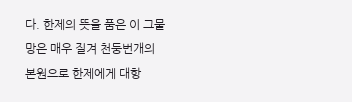다. 한제의 뜻을 품은 이 그물망은 매우 질겨 천둥번개의 본원으로 한제에게 대항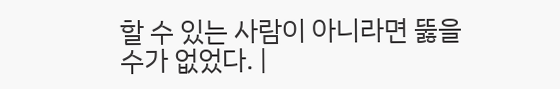할 수 있는 사람이 아니라면 뚫을 수가 없었다. |